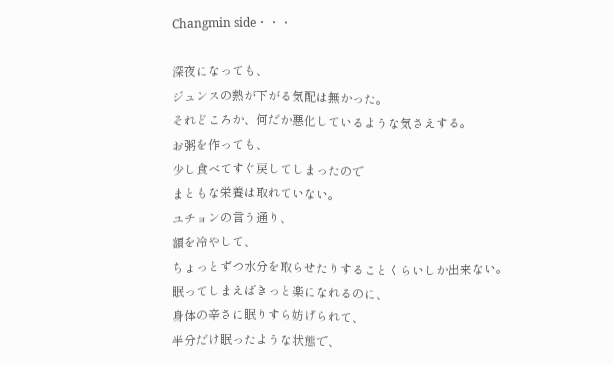Changmin side・・・

深夜になっても、
ジュンスの熱が下がる気配は無かった。
それどころか、何だか悪化しているような気さえする。
お粥を作っても、
少し食べてすぐ戻してしまったので
まともな栄養は取れていない。
ユチョンの言う通り、
額を冷やして、
ちょっとずつ水分を取らせたりすることくらいしか出来ない。
眠ってしまえばきっと楽になれるのに、
身体の辛さに眠りすら妨げられて、
半分だけ眠ったような状態で、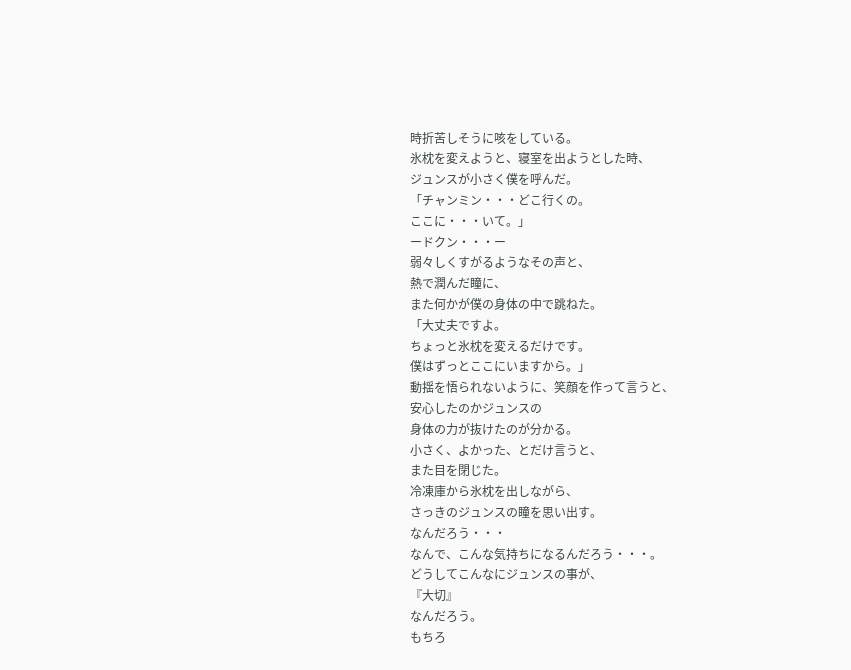時折苦しそうに咳をしている。
氷枕を変えようと、寝室を出ようとした時、
ジュンスが小さく僕を呼んだ。
「チャンミン・・・どこ行くの。
ここに・・・いて。」
ードクン・・・ー
弱々しくすがるようなその声と、
熱で潤んだ瞳に、
また何かが僕の身体の中で跳ねた。
「大丈夫ですよ。
ちょっと氷枕を変えるだけです。
僕はずっとここにいますから。」
動揺を悟られないように、笑顔を作って言うと、
安心したのかジュンスの
身体の力が抜けたのが分かる。
小さく、よかった、とだけ言うと、
また目を閉じた。
冷凍庫から氷枕を出しながら、
さっきのジュンスの瞳を思い出す。
なんだろう・・・
なんで、こんな気持ちになるんだろう・・・。
どうしてこんなにジュンスの事が、
『大切』
なんだろう。
もちろ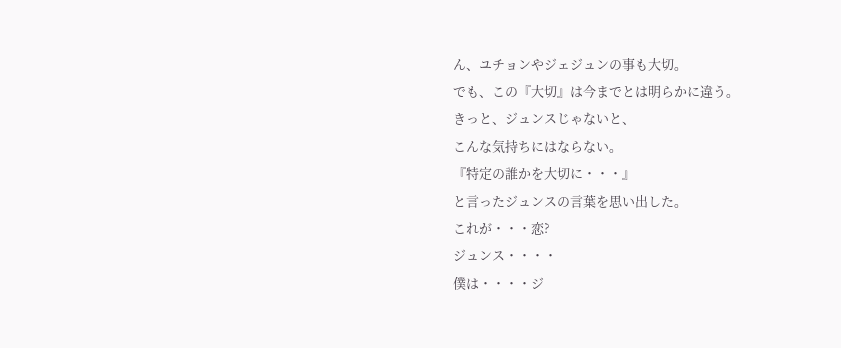ん、ユチョンやジェジュンの事も大切。
でも、この『大切』は今までとは明らかに違う。
きっと、ジュンスじゃないと、
こんな気持ちにはならない。
『特定の誰かを大切に・・・』
と言ったジュンスの言葉を思い出した。
これが・・・恋?
ジュンス・・・・
僕は・・・・ジ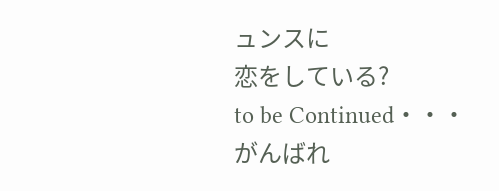ュンスに
恋をしている?
to be Continued・・・
がんばれ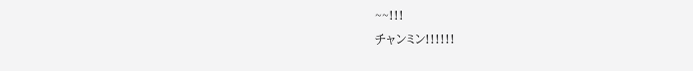~~!!!
チャンミン!!!!!!